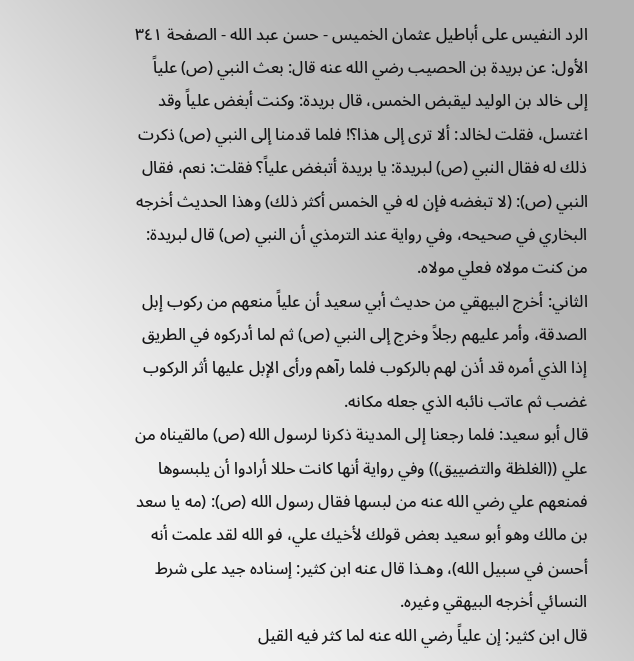الرد النفيس على أباطيل عثمان الخميس - حسن عبد الله - الصفحة ٣٤١
الأول: عن بريدة بن الحصيب رضي الله عنه قال: بعث النبي (ص) علياً إلى خالد بن الوليد ليقبض الخمس، قال بريدة: وكنت أبغض علياً وقد اغتسل، فقلت لخالد: ألا ترى إلى هذا؟! فلما قدمنا إلى النبي (ص) ذكرت ذلك له فقال النبي (ص) لبريدة: يا بريدة أتبغض علياً؟ فقلت: نعم، فقال النبي (ص): (لا تبغضه فإن له في الخمس أكثر ذلك) وهذا الحديث أخرجه البخاري في صحيحه، وفي رواية عند الترمذي أن النبي (ص) قال لبريدة: من كنت مولاه فعلي مولاه.
الثاني: أخرج البيهقي من حديث أبي سعيد أن علياً منعهم من ركوب إبل الصدقة، وأمر عليهم رجلاً وخرج إلى النبي (ص) ثم لما أدركوه في الطريق إذا الذي أمره قد أذن لهم بالركوب فلما رآهم ورأى الإبل عليها أثر الركوب غضب ثم عاتب نائبه الذي جعله مكانه.
قال أبو سعيد: فلما رجعنا إلى المدينة ذكرنا لرسول الله (ص) مالقيناه من علي ((الغلظة والتضييق)) وفي رواية أنها كانت حللا أرادوا أن يلبسوها فمنعهم علي رضي الله عنه من لبسها فقال رسول الله (ص): (مه يا سعد بن مالك وهو أبو سعيد بعض قولك لأخيك علي، فو الله لقد علمت أنه أحسن في سبيل الله)، وهـذا قال عنه ابن كثير: إسناده جيد على شرط النسائي أخرجه البيهقي وغيره.
قال ابن كثير: إن علياً رضي الله عنه لما كثر فيه القيل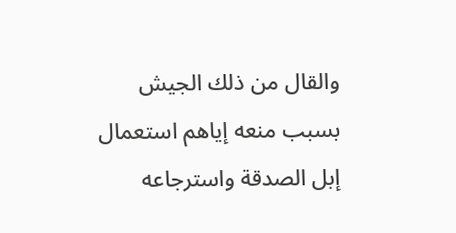والقال من ذلك الجيش بسبب منعه إياهم استعمال إبل الصدقة واسترجاعه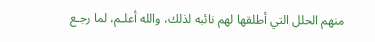منهم الحلل التي أطلقها لهم نائبه لذلك، والله أعلـم، لما رجـع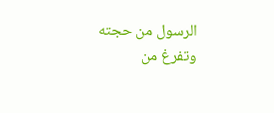الرسول من حجته وتفرغ من